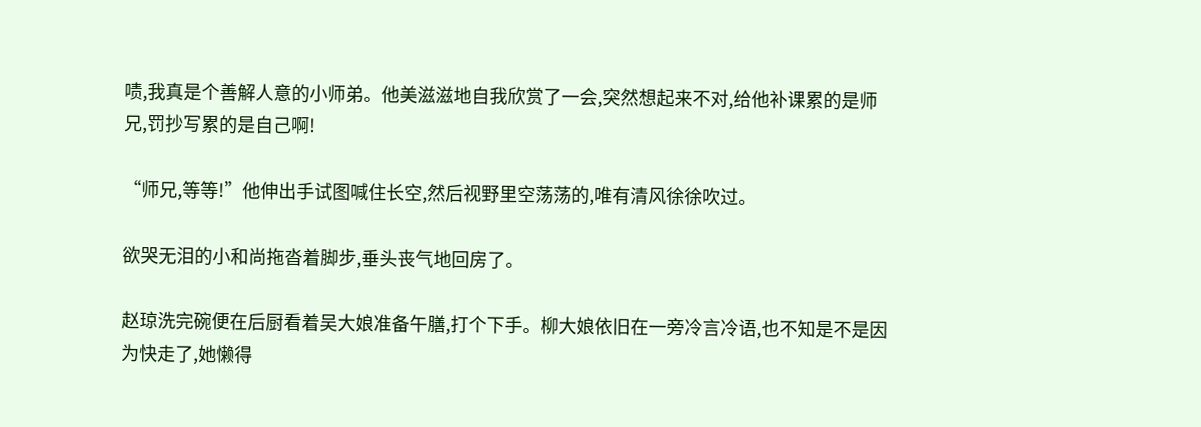啧,我真是个善解人意的小师弟。他美滋滋地自我欣赏了一会,突然想起来不对,给他补课累的是师兄,罚抄写累的是自己啊!

“师兄,等等!”他伸出手试图喊住长空,然后视野里空荡荡的,唯有清风徐徐吹过。

欲哭无泪的小和尚拖沓着脚步,垂头丧气地回房了。

赵琼洗完碗便在后厨看着吴大娘准备午膳,打个下手。柳大娘依旧在一旁冷言冷语,也不知是不是因为快走了,她懒得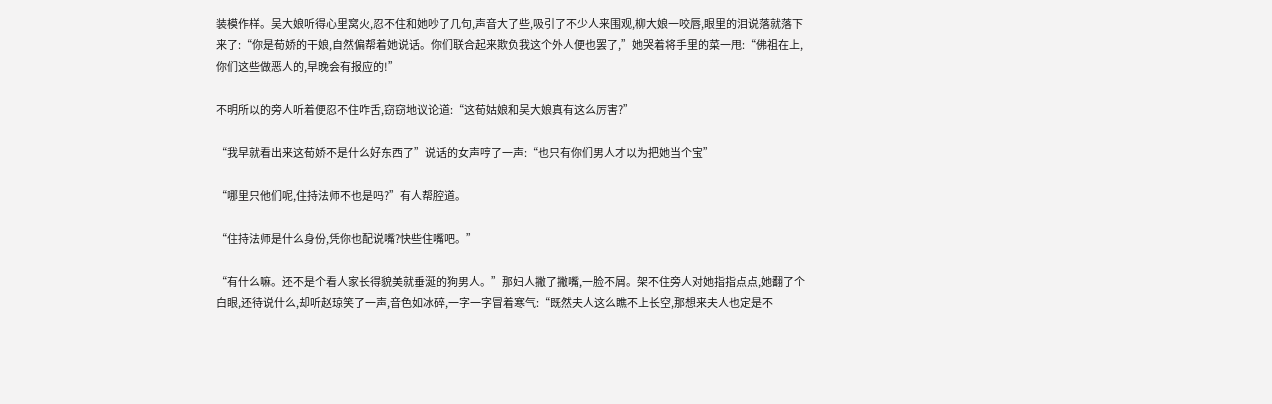装模作样。吴大娘听得心里窝火,忍不住和她吵了几句,声音大了些,吸引了不少人来围观,柳大娘一咬唇,眼里的泪说落就落下来了:“你是荀娇的干娘,自然偏帮着她说话。你们联合起来欺负我这个外人便也罢了,”她哭着将手里的菜一甩:“佛祖在上,你们这些做恶人的,早晚会有报应的!”

不明所以的旁人听着便忍不住咋舌,窃窃地议论道:“这荀姑娘和吴大娘真有这么厉害?”

“我早就看出来这荀娇不是什么好东西了”说话的女声哼了一声:“也只有你们男人才以为把她当个宝”

“哪里只他们呢,住持法师不也是吗?”有人帮腔道。

“住持法师是什么身份,凭你也配说嘴?快些住嘴吧。”

“有什么嘛。还不是个看人家长得貌美就垂涎的狗男人。”那妇人撇了撇嘴,一脸不屑。架不住旁人对她指指点点,她翻了个白眼,还待说什么,却听赵琼笑了一声,音色如冰碎,一字一字冒着寒气:“既然夫人这么瞧不上长空,那想来夫人也定是不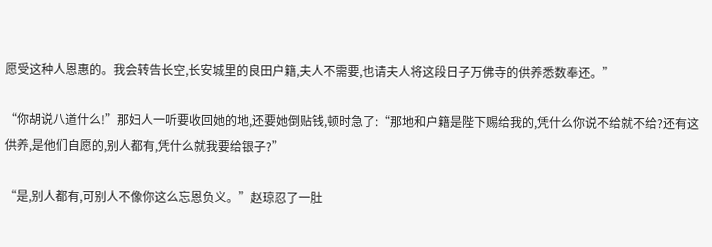愿受这种人恩惠的。我会转告长空,长安城里的良田户籍,夫人不需要,也请夫人将这段日子万佛寺的供养悉数奉还。”

“你胡说八道什么!”那妇人一听要收回她的地,还要她倒贴钱,顿时急了:“那地和户籍是陛下赐给我的,凭什么你说不给就不给?还有这供养,是他们自愿的,别人都有,凭什么就我要给银子?”

“是,别人都有,可别人不像你这么忘恩负义。”赵琼忍了一肚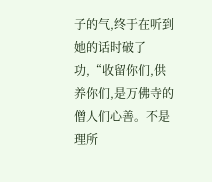子的气,终于在听到她的话时破了功,“收留你们,供养你们,是万佛寺的僧人们心善。不是理所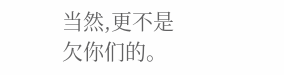当然,更不是欠你们的。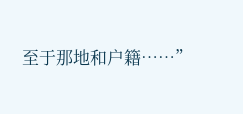至于那地和户籍……”